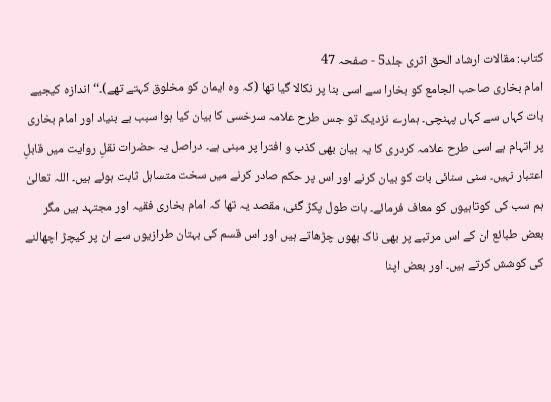کتاب: مقالات ارشاد الحق اثری جلد5 - صفحہ 47
امام بخاری صاحب الجامع کو بخارا سے اسی بنا پر نکالا گیا تھا (کہ وہ ایمان کو مخلوق کہتے تھے)۔‘‘ اندازہ کیجیے بات کہاں سے کہاں پہنچی۔ ہمارے نزدیک تو جس طرح علامہ سرخسی کا بیان کیا ہوا سبب بے بنیاد اور امام بخاری پر اتہام ہے اسی طرح علامہ کردری کا یہ بیان بھی کذب و افترا پر مبنی ہے۔ دراصل یہ حضرات نقلِ روایت میں قابلِ اعتبار نہیں۔ سنی سنائی بات کو بیان کرنے اور اس پر حکم صادر کرنے میں سخت متساہل ثابت ہوئے ہیں۔ اللہ تعالیٰ ہم سب کی کوتاہیوں کو معاف فرمائے۔ بات طول پکڑ گئی، مقصد یہ تھا کہ امام بخاری فقیہ اور مجتہد ہیں مگر بعض طبائع ان کے اس مرتبے پر بھی ناک بھوں چڑھاتے ہیں اور اس قسم کی بہتان طرازیوں سے ان پر کیچڑ اچھالنے کی کوشش کرتے ہیں۔ اور بعض اپنا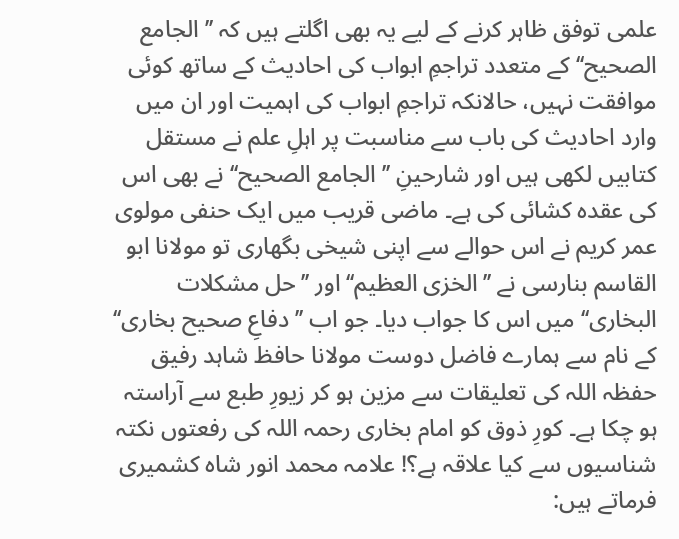علمی توفق ظاہر کرنے کے لیے یہ بھی اگلتے ہیں کہ ’’الجامع الصحیح‘‘ کے متعدد تراجمِ ابواب کی احادیث کے ساتھ کوئی موافقت نہیں، حالانکہ تراجمِ ابواب کی اہمیت اور ان میں وارد احادیث کی باب سے مناسبت پر اہلِ علم نے مستقل کتابیں لکھی ہیں اور شارحینِ ’’الجامع الصحیح‘‘ نے بھی اس کی عقدہ کشائی کی ہے۔ ماضی قریب میں ایک حنفی مولوی عمر کریم نے اس حوالے سے اپنی شیخی بگھاری تو مولانا ابو القاسم بنارسی نے ’’الخزی العظیم‘‘ اور ’’حل مشکلات البخاری‘‘ میں اس کا جواب دیا۔ جو اب ’’دفاعِ صحیح بخاری‘‘ کے نام سے ہمارے فاضل دوست مولانا حافظ شاہد رفیق حفظہ اللہ کی تعلیقات سے مزین ہو کر زیورِ طبع سے آراستہ ہو چکا ہے۔ کورِ ذوق کو امام بخاری رحمہ اللہ کی رفعتوں نکتہ شناسیوں سے کیا علاقہ ہے؟! علامہ محمد انور شاہ کشمیری فرماتے ہیں: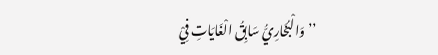’’وَالْبُخَارِيُّ سَابِقُ الْغَایَاتِ فِيْ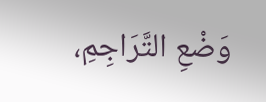وَضْعِ التَّرَاجِمِ،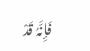فَإِنَّہُ قَدْ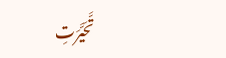تَّحَیَّرَتِ